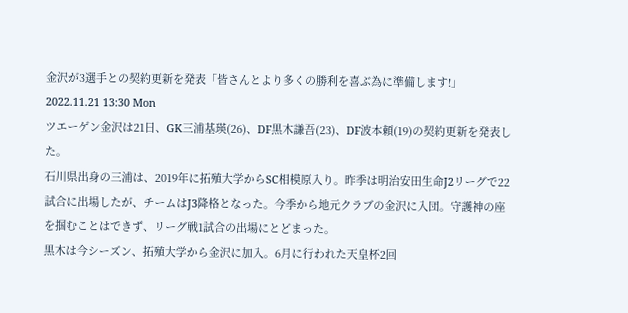金沢が3選手との契約更新を発表「皆さんとより多くの勝利を喜ぶ為に準備します!」
2022.11.21 13:30 Mon
ツエーゲン金沢は21日、GK三浦基瑛(26)、DF黒木謙吾(23)、DF波本頼(19)の契約更新を発表した。
石川県出身の三浦は、2019年に拓殖大学からSC相模原入り。昨季は明治安田生命J2リーグで22試合に出場したが、チームはJ3降格となった。今季から地元クラブの金沢に入団。守護神の座を掴むことはできず、リーグ戦1試合の出場にとどまった。
黒木は今シーズン、拓殖大学から金沢に加入。6月に行われた天皇杯2回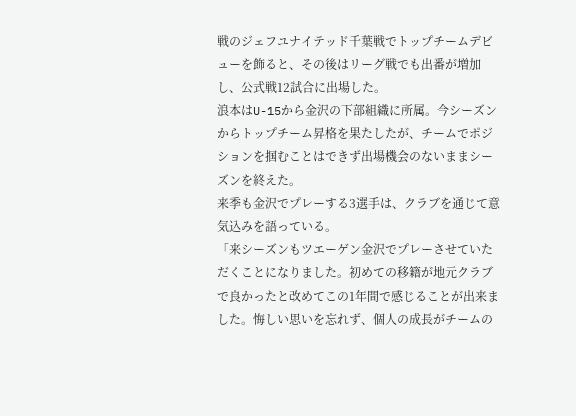戦のジェフユナイテッド千葉戦でトップチームデビューを飾ると、その後はリーグ戦でも出番が増加し、公式戦12試合に出場した。
浪本はU-15から金沢の下部組織に所属。今シーズンからトップチーム昇格を果たしたが、チームでポジションを掴むことはできず出場機会のないままシーズンを終えた。
来季も金沢でプレーする3選手は、クラブを通じて意気込みを語っている。
「来シーズンもツエーゲン金沢でプレーさせていただくことになりました。初めての移籍が地元クラブで良かったと改めてこの1年間で感じることが出来ました。悔しい思いを忘れず、個人の成長がチームの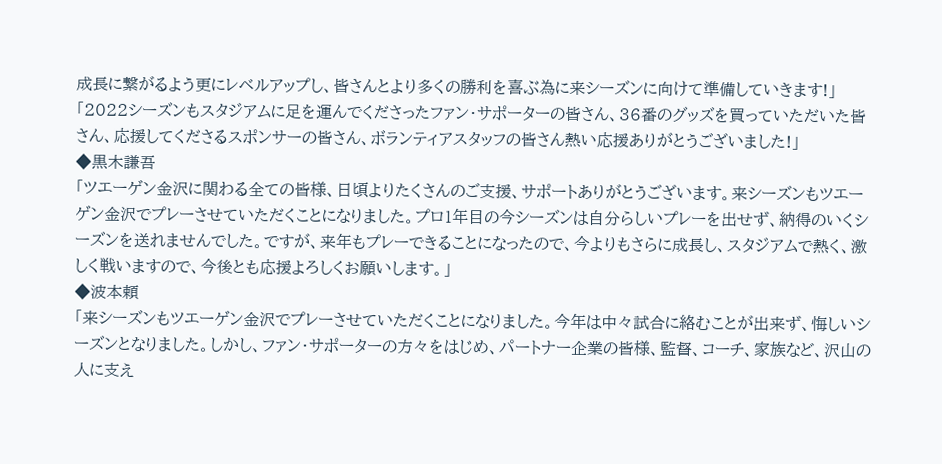成長に繋がるよう更にレベルアップし、皆さんとより多くの勝利を喜ぶ為に来シーズンに向けて準備していきます!」
「2022シーズンもスタジアムに足を運んでくださったファン・サポーターの皆さん、36番のグッズを買っていただいた皆さん、応援してくださるスポンサーの皆さん、ボランティアスタッフの皆さん熱い応援ありがとうございました!」
◆黒木謙吾
「ツエーゲン金沢に関わる全ての皆様、日頃よりたくさんのご支援、サポートありがとうございます。来シーズンもツエーゲン金沢でプレーさせていただくことになりました。プロ1年目の今シーズンは自分らしいプレーを出せず、納得のいくシーズンを送れませんでした。ですが、来年もプレーできることになったので、今よりもさらに成長し、スタジアムで熱く、激しく戦いますので、今後とも応援よろしくお願いします。」
◆波本頼
「来シーズンもツエーゲン金沢でプレーさせていただくことになりました。今年は中々試合に絡むことが出来ず、悔しいシーズンとなりました。しかし、ファン・サポーターの方々をはじめ、パートナー企業の皆様、監督、コーチ、家族など、沢山の人に支え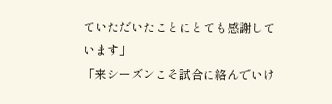ていただいたことにとても感謝しています」
「来シーズンこそ試合に絡んでいけ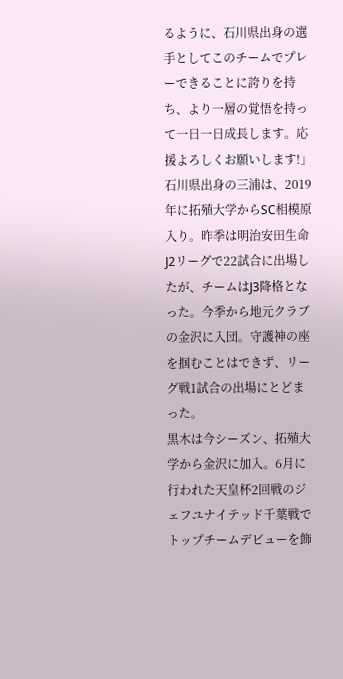るように、石川県出身の選手としてこのチームでプレーできることに誇りを持ち、より一層の覚悟を持って一日一日成長します。応援よろしくお願いします!」
石川県出身の三浦は、2019年に拓殖大学からSC相模原入り。昨季は明治安田生命J2リーグで22試合に出場したが、チームはJ3降格となった。今季から地元クラブの金沢に入団。守護神の座を掴むことはできず、リーグ戦1試合の出場にとどまった。
黒木は今シーズン、拓殖大学から金沢に加入。6月に行われた天皇杯2回戦のジェフユナイテッド千葉戦でトップチームデビューを飾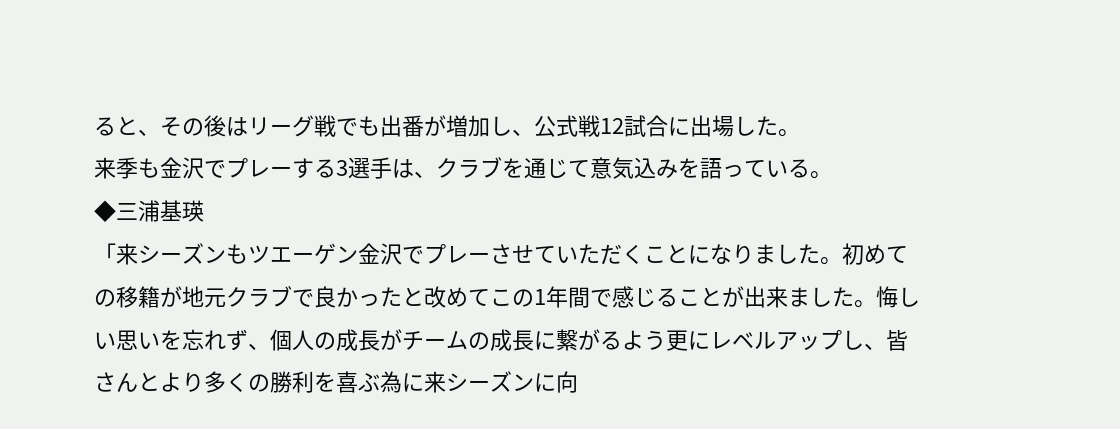ると、その後はリーグ戦でも出番が増加し、公式戦12試合に出場した。
来季も金沢でプレーする3選手は、クラブを通じて意気込みを語っている。
◆三浦基瑛
「来シーズンもツエーゲン金沢でプレーさせていただくことになりました。初めての移籍が地元クラブで良かったと改めてこの1年間で感じることが出来ました。悔しい思いを忘れず、個人の成長がチームの成長に繋がるよう更にレベルアップし、皆さんとより多くの勝利を喜ぶ為に来シーズンに向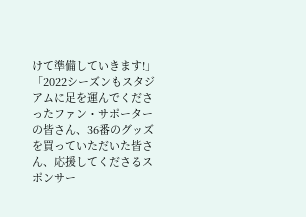けて準備していきます!」
「2022シーズンもスタジアムに足を運んでくださったファン・サポーターの皆さん、36番のグッズを買っていただいた皆さん、応援してくださるスポンサー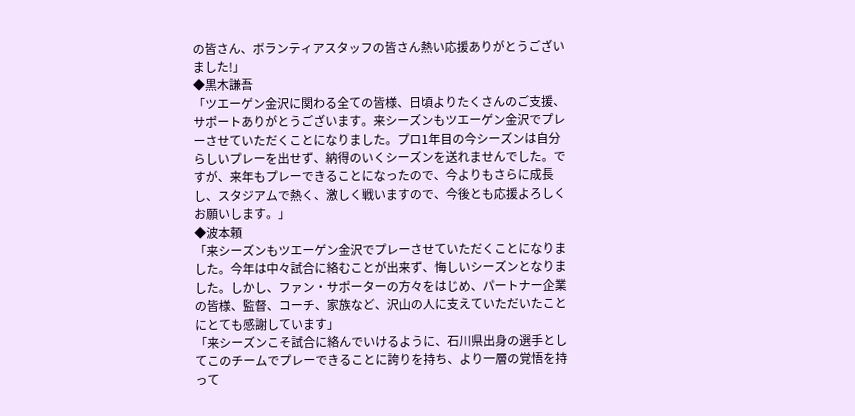の皆さん、ボランティアスタッフの皆さん熱い応援ありがとうございました!」
◆黒木謙吾
「ツエーゲン金沢に関わる全ての皆様、日頃よりたくさんのご支援、サポートありがとうございます。来シーズンもツエーゲン金沢でプレーさせていただくことになりました。プロ1年目の今シーズンは自分らしいプレーを出せず、納得のいくシーズンを送れませんでした。ですが、来年もプレーできることになったので、今よりもさらに成長し、スタジアムで熱く、激しく戦いますので、今後とも応援よろしくお願いします。」
◆波本頼
「来シーズンもツエーゲン金沢でプレーさせていただくことになりました。今年は中々試合に絡むことが出来ず、悔しいシーズンとなりました。しかし、ファン・サポーターの方々をはじめ、パートナー企業の皆様、監督、コーチ、家族など、沢山の人に支えていただいたことにとても感謝しています」
「来シーズンこそ試合に絡んでいけるように、石川県出身の選手としてこのチームでプレーできることに誇りを持ち、より一層の覚悟を持って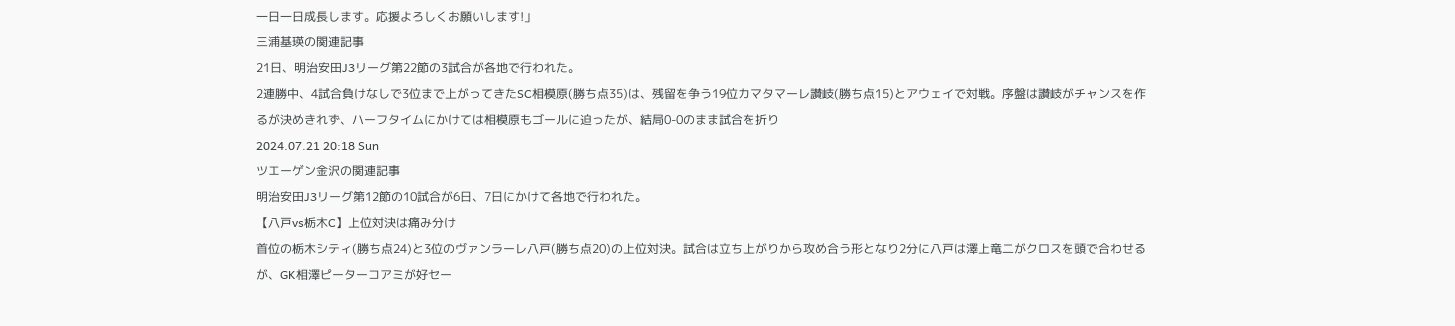一日一日成長します。応援よろしくお願いします!」
三浦基瑛の関連記事
21日、明治安田J3リーグ第22節の3試合が各地で行われた。
2連勝中、4試合負けなしで3位まで上がってきたSC相模原(勝ち点35)は、残留を争う19位カマタマーレ讃岐(勝ち点15)とアウェイで対戦。序盤は讃岐がチャンスを作るが決めきれず、ハーフタイムにかけては相模原もゴールに迫ったが、結局0-0のまま試合を折り
2024.07.21 20:18 Sun
ツエーゲン金沢の関連記事
明治安田J3リーグ第12節の10試合が6日、7日にかけて各地で行われた。
【八戸vs栃木C】上位対決は痛み分け
首位の栃木シティ(勝ち点24)と3位のヴァンラーレ八戸(勝ち点20)の上位対決。試合は立ち上がりから攻め合う形となり2分に八戸は澤上竜二がクロスを頭で合わせるが、GK相澤ピーターコアミが好セー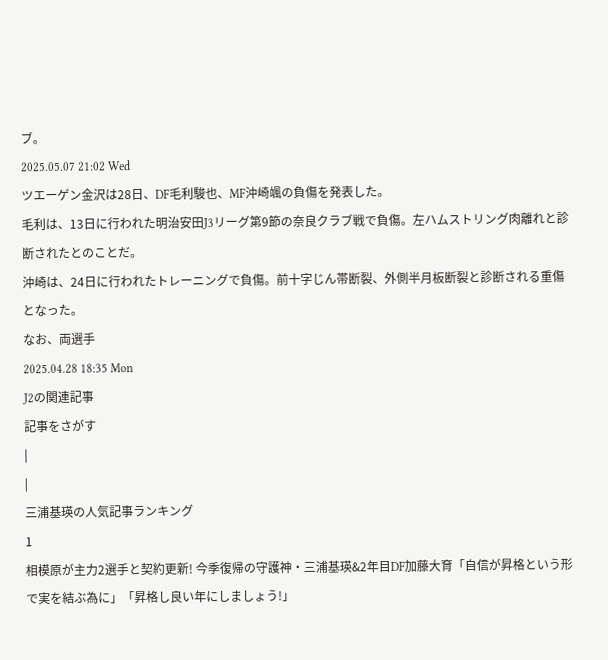ブ。
2025.05.07 21:02 Wed
ツエーゲン金沢は28日、DF毛利駿也、MF沖崎颯の負傷を発表した。
毛利は、13日に行われた明治安田J3リーグ第9節の奈良クラブ戦で負傷。左ハムストリング肉離れと診断されたとのことだ。
沖崎は、24日に行われたトレーニングで負傷。前十字じん帯断裂、外側半月板断裂と診断される重傷となった。
なお、両選手
2025.04.28 18:35 Mon
J2の関連記事
記事をさがす
|
|
三浦基瑛の人気記事ランキング
1
相模原が主力2選手と契約更新! 今季復帰の守護神・三浦基瑛&2年目DF加藤大育「自信が昇格という形で実を結ぶ為に」「昇格し良い年にしましょう!」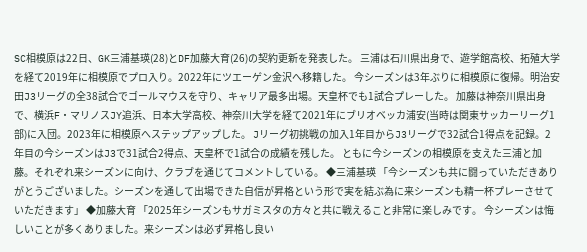SC相模原は22日、GK三浦基瑛(28)とDF加藤大育(26)の契約更新を発表した。 三浦は石川県出身で、遊学館高校、拓殖大学を経て2019年に相模原でプロ入り。2022年にツエーゲン金沢へ移籍した。 今シーズンは3年ぶりに相模原に復帰。明治安田J3リーグの全38試合でゴールマウスを守り、キャリア最多出場。天皇杯でも1試合プレーした。 加藤は神奈川県出身で、横浜F・マリノスJY追浜、日本大学高校、神奈川大学を経て2021年にブリオベッカ浦安(当時は関東サッカーリーグ1部)に入団。2023年に相模原へステップアップした。 Jリーグ初挑戦の加入1年目からJ3リーグで32試合1得点を記録。2年目の今シーズンはJ3で31試合2得点、天皇杯で1試合の成績を残した。 ともに今シーズンの相模原を支えた三浦と加藤。それぞれ来シーズンに向け、クラブを通じてコメントしている。 ◆三浦基瑛 「今シーズンも共に闘っていただきありがとうございました。シーズンを通して出場できた自信が昇格という形で実を結ぶ為に来シーズンも精一杯プレーさせていただきます」 ◆加藤大育 「2025年シーズンもサガミスタの方々と共に戦えること非常に楽しみです。 今シーズンは悔しいことが多くありました。来シーズンは必ず昇格し良い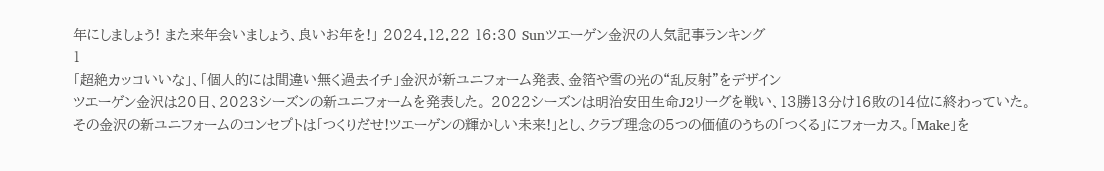年にしましょう! また来年会いましょう、良いお年を!」 2024.12.22 16:30 Sunツエーゲン金沢の人気記事ランキング
1
「超絶カッコいいな」、「個人的には間違い無く過去イチ」金沢が新ユニフォーム発表、金箔や雪の光の“乱反射”をデザイン
ツエーゲン金沢は20日、2023シーズンの新ユニフォームを発表した。 2022シーズンは明治安田生命J2リーグを戦い、13勝13分け16敗の14位に終わっていた。 その金沢の新ユニフォームのコンセプトは「つくりだせ!ツエーゲンの輝かしい未来!」とし、クラブ理念の5つの価値のうちの「つくる」にフォーカス。「Make」を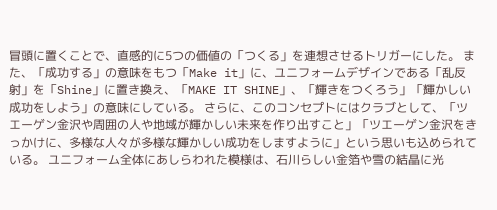冒頭に置くことで、直感的に5つの価値の「つくる」を連想させるトリガーにした。 また、「成功する」の意味をもつ「Make it」に、ユニフォームデザインである「乱反射」を「Shine」に置き換え、「MAKE IT SHINE」、「輝きをつくろう」「輝かしい成功をしよう」の意味にしている。 さらに、このコンセプトにはクラブとして、「ツエーゲン金沢や周囲の人や地域が輝かしい未来を作り出すこと」「ツエーゲン金沢をきっかけに、多様な人々が多様な輝かしい成功をしますように」という思いも込められている。 ユニフォーム全体にあしらわれた模様は、石川らしい金箔や雪の結晶に光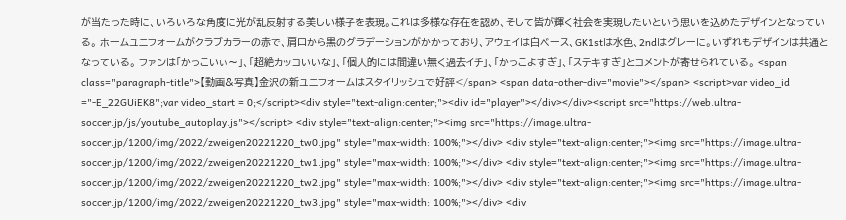が当たった時に、いろいろな角度に光が乱反射する美しい様子を表現。これは多様な存在を認め、そして皆が輝く社会を実現したいという思いを込めたデザインとなっている。 ホームユニフォームがクラブカラーの赤で、肩口から黒のグラデーションがかかっており、アウェイは白ベース、GK1stは水色、2ndはグレーに。いずれもデザインは共通となっている。 ファンは「かっこいぃ〜」、「超絶カッコいいな」、「個人的には間違い無く過去イチ」、「かっこよすぎ」、「ステキすぎ」とコメントが寄せられている。 <span class="paragraph-title">【動画&写真】金沢の新ユニフォームはスタイリッシュで好評</span> <span data-other-div="movie"></span> <script>var video_id ="-E_22GUiEK8";var video_start = 0;</script><div style="text-align:center;"><div id="player"></div></div><script src="https://web.ultra-soccer.jp/js/youtube_autoplay.js"></script> <div style="text-align:center;"><img src="https://image.ultra-soccer.jp/1200/img/2022/zweigen20221220_tw0.jpg" style="max-width: 100%;"></div> <div style="text-align:center;"><img src="https://image.ultra-soccer.jp/1200/img/2022/zweigen20221220_tw1.jpg" style="max-width: 100%;"></div> <div style="text-align:center;"><img src="https://image.ultra-soccer.jp/1200/img/2022/zweigen20221220_tw2.jpg" style="max-width: 100%;"></div> <div style="text-align:center;"><img src="https://image.ultra-soccer.jp/1200/img/2022/zweigen20221220_tw3.jpg" style="max-width: 100%;"></div> <div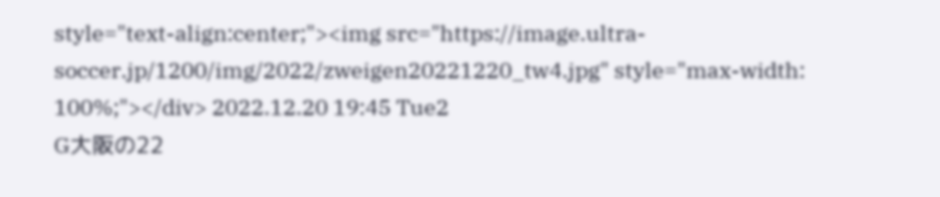style="text-align:center;"><img src="https://image.ultra-soccer.jp/1200/img/2022/zweigen20221220_tw4.jpg" style="max-width: 100%;"></div> 2022.12.20 19:45 Tue2
G大阪の22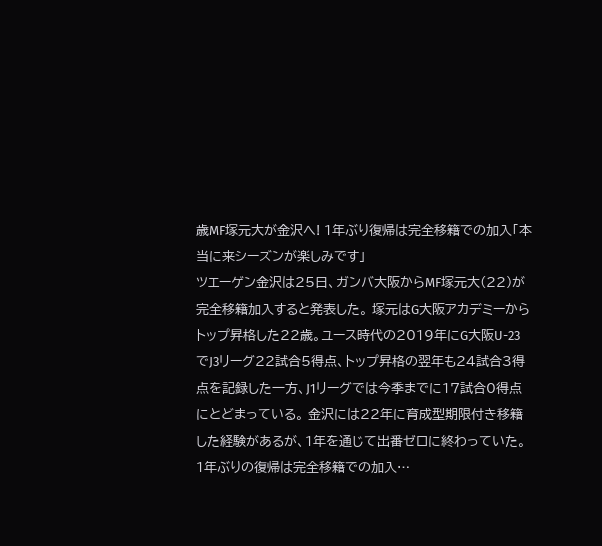歳MF塚元大が金沢へ! 1年ぶり復帰は完全移籍での加入「本当に来シーズンが楽しみです」
ツエーゲン金沢は25日、ガンバ大阪からMF塚元大(22)が完全移籍加入すると発表した。 塚元はG大阪アカデミーからトップ昇格した22歳。ユース時代の2019年にG大阪U-23でJ3リーグ22試合5得点、トップ昇格の翌年も24試合3得点を記録した一方、J1リーグでは今季までに17試合0得点にとどまっている。 金沢には22年に育成型期限付き移籍した経験があるが、1年を通じて出番ゼロに終わっていた。1年ぶりの復帰は完全移籍での加入…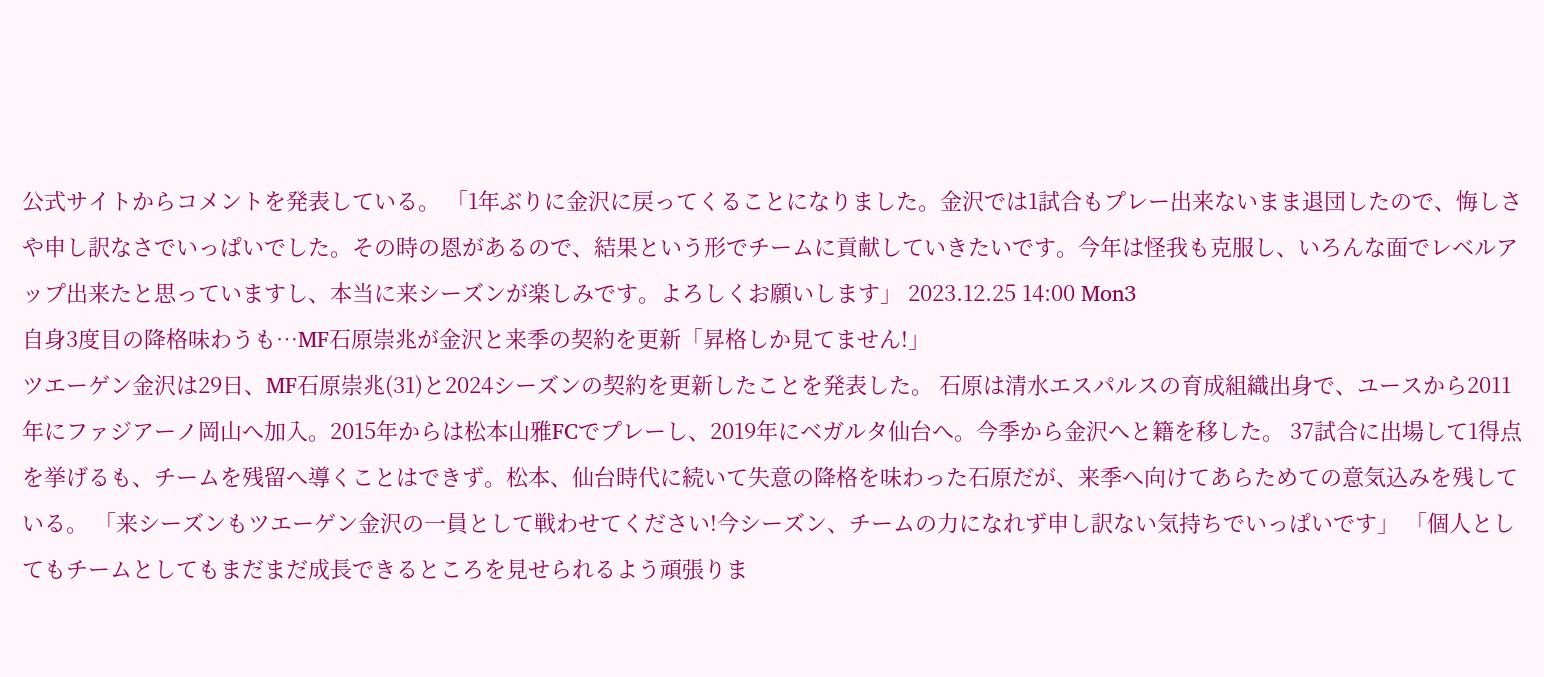公式サイトからコメントを発表している。 「1年ぶりに金沢に戻ってくることになりました。金沢では1試合もプレー出来ないまま退団したので、悔しさや申し訳なさでいっぱいでした。その時の恩があるので、結果という形でチームに貢献していきたいです。今年は怪我も克服し、いろんな面でレベルアップ出来たと思っていますし、本当に来シーズンが楽しみです。よろしくお願いします」 2023.12.25 14:00 Mon3
自身3度目の降格味わうも…MF石原崇兆が金沢と来季の契約を更新「昇格しか見てません!」
ツエーゲン金沢は29日、MF石原崇兆(31)と2024シーズンの契約を更新したことを発表した。 石原は清水エスパルスの育成組織出身で、ユースから2011年にファジアーノ岡山へ加入。2015年からは松本山雅FCでプレーし、2019年にベガルタ仙台へ。今季から金沢へと籍を移した。 37試合に出場して1得点を挙げるも、チームを残留へ導くことはできず。松本、仙台時代に続いて失意の降格を味わった石原だが、来季へ向けてあらためての意気込みを残している。 「来シーズンもツエーゲン金沢の一員として戦わせてください!今シーズン、チームの力になれず申し訳ない気持ちでいっぱいです」 「個人としてもチームとしてもまだまだ成長できるところを見せられるよう頑張りま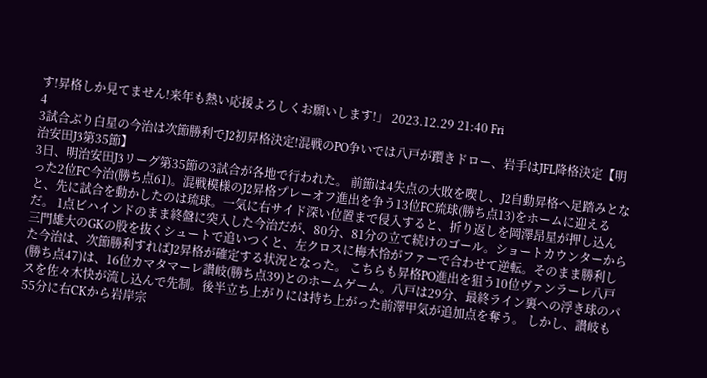す!昇格しか見てません!来年も熱い応援よろしくお願いします!」 2023.12.29 21:40 Fri
4
3試合ぶり白星の今治は次節勝利でJ2初昇格決定!混戦のPO争いでは八戸が躓きドロー、岩手はJFL降格決定【明治安田J3第35節】
3日、明治安田J3リーグ第35節の3試合が各地で行われた。 前節は4失点の大敗を喫し、J2自動昇格へ足踏みとなった2位FC今治(勝ち点61)。混戦模様のJ2昇格プレーオフ進出を争う13位FC琉球(勝ち点13)をホームに迎えると、先に試合を動かしたのは琉球。一気に右サイド深い位置まで侵入すると、折り返しを岡澤昂星が押し込んだ。 1点ビハインドのまま終盤に突入した今治だが、80分、81分の立て続けのゴール。ショートカウンターから三門雄大のGKの股を抜くシュートで追いつくと、左クロスに梅木怜がファーで合わせて逆転。そのまま勝利した今治は、次節勝利すればJ2昇格が確定する状況となった。 こちらも昇格PO進出を狙う10位ヴァンラーレ八戸(勝ち点47)は、16位カマタマーレ讃岐(勝ち点39)とのホームゲーム。八戸は29分、最終ライン裏への浮き球のパスを佐々木快が流し込んで先制。後半立ち上がりには持ち上がった前澤甲気が追加点を奪う。 しかし、讃岐も55分に右CKから岩岸宗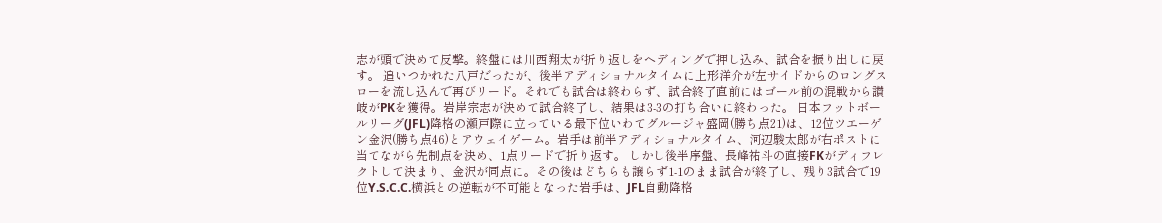志が頭で決めて反撃。終盤には川西翔太が折り返しをヘディングで押し込み、試合を振り出しに戻す。 追いつかれた八戸だったが、後半アディショナルタイムに上形洋介が左サイドからのロングスローを流し込んで再びリード。それでも試合は終わらず、試合終了直前にはゴール前の混戦から讃岐がPKを獲得。岩岸宗志が決めて試合終了し、結果は3-3の打ち合いに終わった。 日本フットボールリーグ(JFL)降格の瀬戸際に立っている最下位いわてグルージャ盛岡(勝ち点21)は、12位ツエーゲン金沢(勝ち点46)とアウェイゲーム。岩手は前半アディショナルタイム、河辺駿太郎が右ポストに当てながら先制点を決め、1点リードで折り返す。 しかし後半序盤、長峰祐斗の直接FKがディフレクトして決まり、金沢が同点に。その後はどちらも譲らず1-1のまま試合が終了し、残り3試合で19位Y.S.C.C.横浜との逆転が不可能となった岩手は、JFL自動降格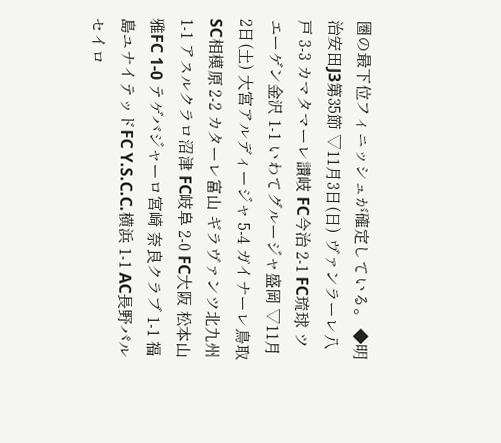圏の最下位フィニッシュが確定している。 ◆明治安田J3第35節 ▽11月3日(日) ヴァンラーレ八戸 3-3 カマタマーレ讃岐 FC今治 2-1 FC琉球 ツエーゲン金沢 1-1 いわてグルージャ盛岡 ▽11月2日(土) 大宮アルディージャ 5-4 ガイナーレ鳥取 SC相模原 2-2 カターレ富山 ギラヴァンツ北九州 1-1 アスルクラロ沼津 FC岐阜 2-0 FC大阪 松本山雅FC 1-0 テゲバジャーロ宮崎 奈良クラブ 1-1 福島ユナイテッドFC Y.S.C.C.横浜 1-1 AC長野パルセイロ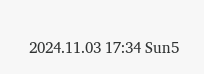2024.11.03 17:34 Sun5